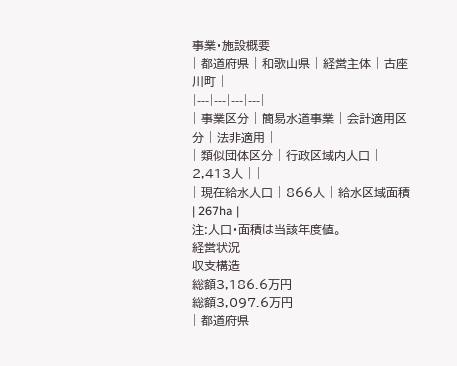事業・施設概要
| 都道府県 | 和歌山県 | 経営主体 | 古座川町 |
|---|---|---|---|
| 事業区分 | 簡易水道事業 | 会計適用区分 | 法非適用 |
| 類似団体区分 | 行政区域内人口 | 2,413人 | |
| 現在給水人口 | 866人 | 給水区域面積 | 267ha |
注:人口・面積は当該年度値。
経営状況
収支構造
総額3,186.6万円
総額3,097.6万円
| 都道府県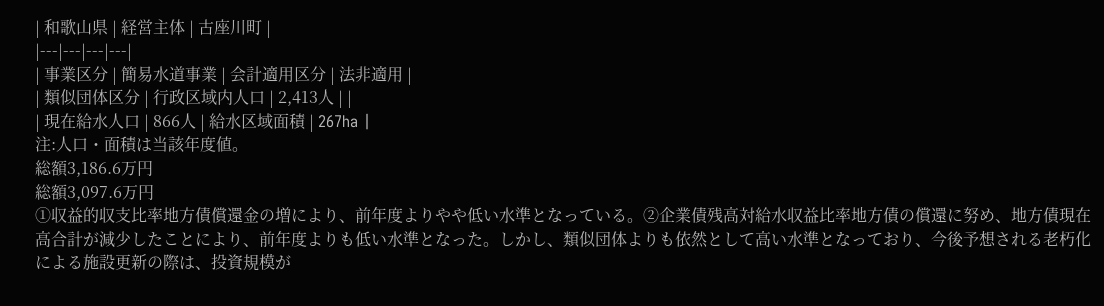| 和歌山県 | 経営主体 | 古座川町 |
|---|---|---|---|
| 事業区分 | 簡易水道事業 | 会計適用区分 | 法非適用 |
| 類似団体区分 | 行政区域内人口 | 2,413人 | |
| 現在給水人口 | 866人 | 給水区域面積 | 267ha |
注:人口・面積は当該年度値。
総額3,186.6万円
総額3,097.6万円
①収益的収支比率地方債償還金の増により、前年度よりやや低い水準となっている。②企業債残高対給水収益比率地方債の償還に努め、地方債現在高合計が減少したことにより、前年度よりも低い水準となった。しかし、類似団体よりも依然として高い水準となっており、今後予想される老朽化による施設更新の際は、投資規模が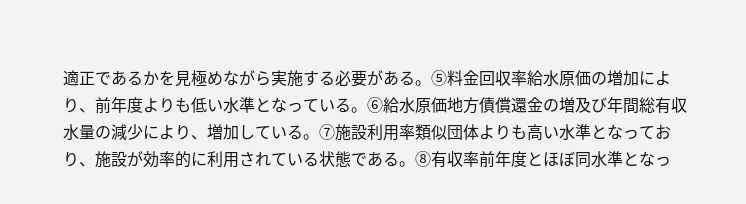適正であるかを見極めながら実施する必要がある。⑤料金回収率給水原価の増加により、前年度よりも低い水準となっている。⑥給水原価地方債償還金の増及び年間総有収水量の減少により、増加している。⑦施設利用率類似団体よりも高い水準となっており、施設が効率的に利用されている状態である。⑧有収率前年度とほぼ同水準となっ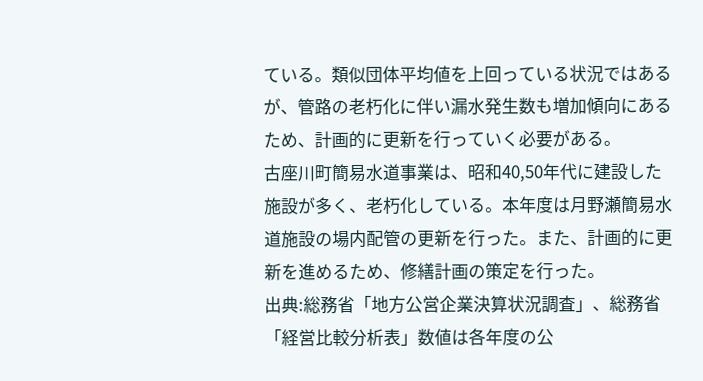ている。類似団体平均値を上回っている状況ではあるが、管路の老朽化に伴い漏水発生数も増加傾向にあるため、計画的に更新を行っていく必要がある。
古座川町簡易水道事業は、昭和40,50年代に建設した施設が多く、老朽化している。本年度は月野瀬簡易水道施設の場内配管の更新を行った。また、計画的に更新を進めるため、修繕計画の策定を行った。
出典:総務省「地方公営企業決算状況調査」、総務省「経営比較分析表」数値は各年度の公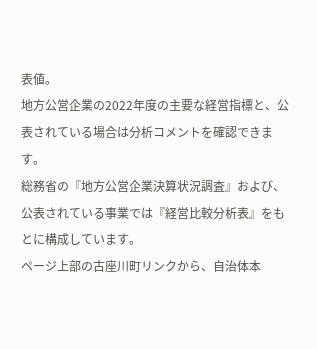表値。
地方公営企業の2022年度の主要な経営指標と、公表されている場合は分析コメントを確認できます。
総務省の『地方公営企業決算状況調査』および、公表されている事業では『経営比較分析表』をもとに構成しています。
ページ上部の古座川町リンクから、自治体本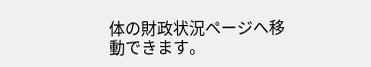体の財政状況ページへ移動できます。